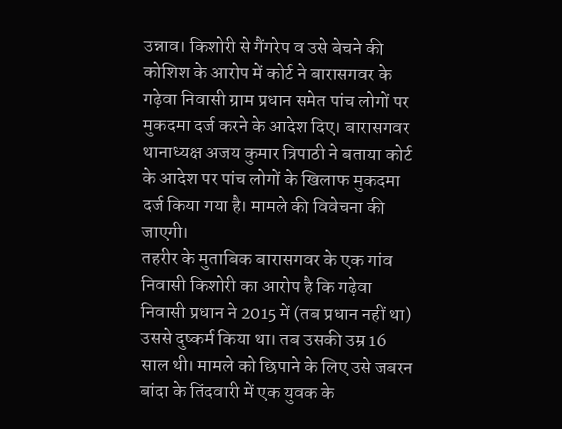उन्नाव। किशोरी से गैंगरेप व उसे बेचने की कोशिश के आरोप में कोर्ट ने बारासगवर के गढ़ेवा निवासी ग्राम प्रधान समेत पांच लोगों पर मुकदमा दर्ज करने के आदेश दिए। बारासगवर थानाध्यक्ष अजय कुमार त्रिपाठी ने बताया कोर्ट के आदेश पर पांच लोगों के खिलाफ मुकदमा दर्ज किया गया है। मामले की विवेचना की जाएगी।
तहरीर के मुताबिक बारासगवर के एक गांव निवासी किशोरी का आरोप है कि गढ़ेवा निवासी प्रधान ने 2015 में (तब प्रधान नहीं था) उससे दुष्कर्म किया था। तब उसकी उम्र 16 साल थी। मामले को छिपाने के लिए उसे जबरन बांदा के तिंदवारी में एक युवक के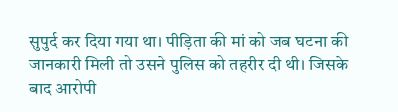सुपुर्द कर दिया गया था। पीड़िता की मां को जब घटना की जानकारी मिली तो उसने पुलिस को तहरीर दी थी। जिसके बाद आरोपी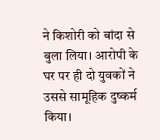ने किशोरी को बांदा से बुला लिया। आरोपी के घर पर ही दो युवकों ने उससे सामूहिक दुष्कर्म किया।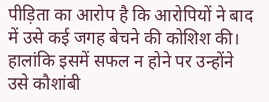पीड़िता का आरोप है कि आरोपियों ने बाद में उसे कई जगह बेचने की कोशिश की। हालांकि इसमें सफल न होने पर उन्होंने उसे कौशांबी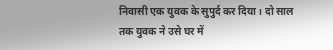निवासी एक युवक के सुपुर्द कर दिया। दो साल तक युवक ने उसे घर में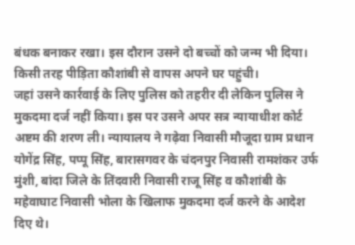बंधक बनाकर रखा। इस दौरान उसने दो बच्चों को जन्म भी दिया। किसी तरह पीड़िता कौशांबी से वापस अपने घर पहुंची।
जहां उसने कार्रवाई के लिए पुलिस को तहरीर दी लेकिन पुलिस ने मुकदमा दर्ज नहीं किया। इस पर उसने अपर सत्र न्यायाधीश कोर्ट अष्टम की शरण ली। न्यायालय ने गढ़ेवा निवासी मौजूदा ग्राम प्रधान योगेंद्र सिंह, पप्पू सिंह, बारासगवर के चंदनपुर निवासी रामशंकर उर्फ मुंशी, बांदा जिले के तिंदवारी निवासी राजू सिंह व कौशांबी के महेवाघाट निवासी भोला के खिलाफ मुकदमा दर्ज करने के आदेश दिए थे।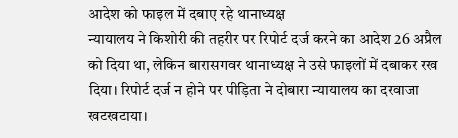आदेश को फाइल में दबाए रहे थानाध्यक्ष
न्यायालय ने किशोरी की तहरीर पर रिपोर्ट दर्ज करने का आदेश 26 अप्रैल को दिया था, लेकिन बारासगवर थानाध्यक्ष ने उसे फाइलों में दबाकर रख दिया। रिपोर्ट दर्ज न होने पर पीड़िता ने दोबारा न्यायालय का दरवाजा खटखटाया।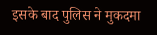इसके बाद पुलिस ने मुकदमा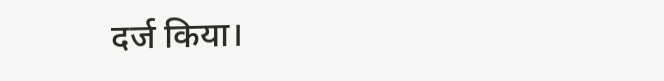दर्ज किया।